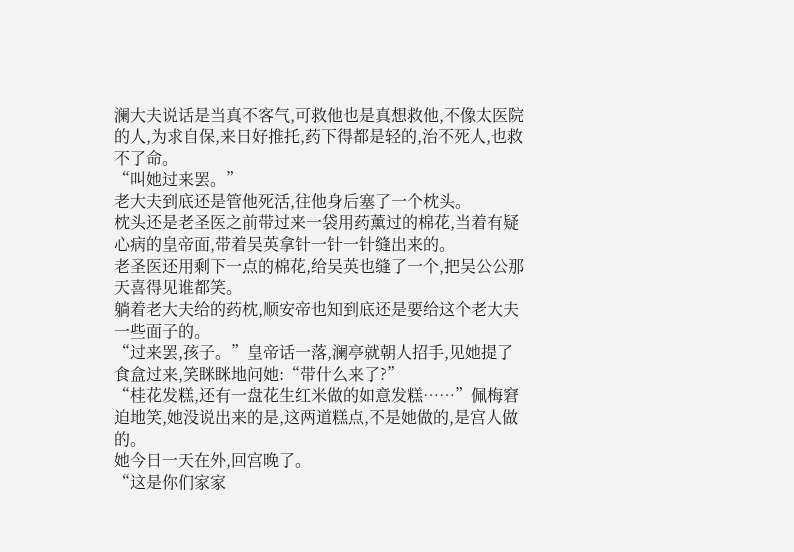澜大夫说话是当真不客气,可救他也是真想救他,不像太医院的人,为求自保,来日好推托,药下得都是轻的,治不死人,也救不了命。
“叫她过来罢。”
老大夫到底还是管他死活,往他身后塞了一个枕头。
枕头还是老圣医之前带过来一袋用药薰过的棉花,当着有疑心病的皇帝面,带着吴英拿针一针一针缝出来的。
老圣医还用剩下一点的棉花,给吴英也缝了一个,把吴公公那天喜得见谁都笑。
躺着老大夫给的药枕,顺安帝也知到底还是要给这个老大夫一些面子的。
“过来罢,孩子。”皇帝话一落,澜亭就朝人招手,见她提了食盒过来,笑眯眯地问她:“带什么来了?”
“桂花发糕,还有一盘花生红米做的如意发糕……”佩梅窘迫地笑,她没说出来的是,这两道糕点,不是她做的,是宫人做的。
她今日一天在外,回宫晚了。
“这是你们家家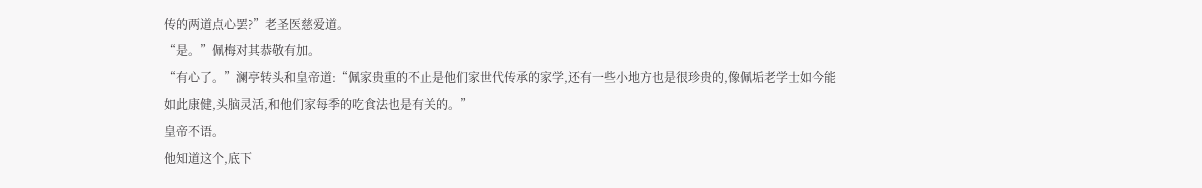传的两道点心罢?”老圣医慈爱道。
“是。”佩梅对其恭敬有加。
“有心了。”澜亭转头和皇帝道:“佩家贵重的不止是他们家世代传承的家学,还有一些小地方也是很珍贵的,像佩垢老学士如今能如此康健,头脑灵活,和他们家每季的吃食法也是有关的。”
皇帝不语。
他知道这个,底下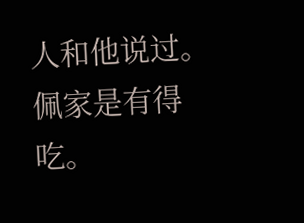人和他说过。
佩家是有得吃。